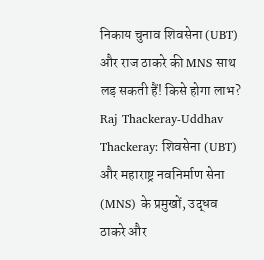निकाय चुनाव शिवसेना (UBT) और राज ठाकरे की MNS साथ लड़ सकती हैं! किसे होगा लाभ?
Raj Thackeray-Uddhav Thackeray: शिवसेना (UBT) और महाराष्ट्र नवनिर्माण सेना (MNS) के प्रमुखों, उद्धव ठाकरे और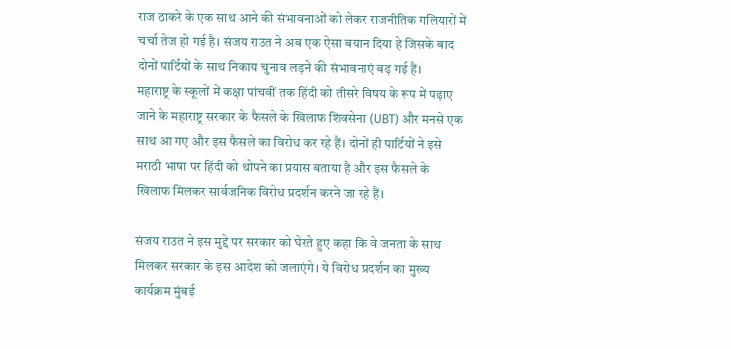राज ठाकरे के एक साथ आने की संभावनाओं को लेकर राजनीतिक गलियारों में चर्चा तेज हो गई है। संजय राउत ने अब एक ऐसा बयान दिया हे जिसके बाद दोनों पार्टियों के साथ निकाय चुनाव लड़ने की संभावनाएं बढ़ गई हैं।
महाराष्ट्र के स्कूलों में कक्षा पांचवीं तक हिंदी को तीसरे विषय के रूप में पढ़ाए जाने के महाराष्ट्र सरकार के फैसले के खिलाफ शिवसेना (UBT) और मनसे एक साथ आ गए और इस फैसले का विरोध कर रहे हैं। दोनों ही पार्टियों ने इसे मराठी भाषा पर हिंदी को थोपने का प्रयास बताया है और इस फैसले के खिलाफ मिलकर सार्वजनिक विरोध प्रदर्शन करने जा रहे हैं।

संजय राउत ने इस मुद्दे पर सरकार को घेरते हुए कहा कि वे जनता के साथ मिलकर सरकार के इस आदेश को जलाएंगे। ये विरोध प्रदर्शन का मुख्य कार्यक्रम मुंबई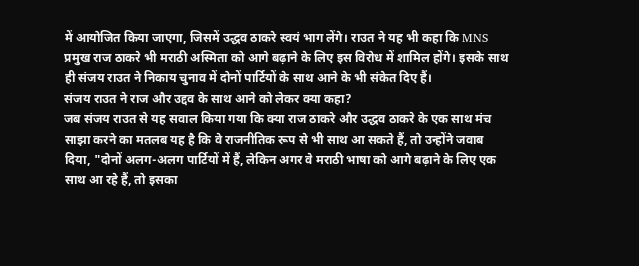में आयोजित किया जाएगा, जिसमें उद्धव ठाकरे स्वयं भाग लेंगे। राउत ने यह भी कहा कि MNS प्रमुख राज ठाकरे भी मराठी अस्मिता को आगे बढ़ाने के लिए इस विरोध में शामिल होंगे। इसके साथ ही संजय राउत ने निकाय चुनाव में दोनों पार्टियों के साथ आने के भी संकेत दिए हैं।
संजय राउत ने राज और उद्दव के साथ आने को लेकर क्या कहा?
जब संजय राउत से यह सवाल किया गया कि क्या राज ठाकरे और उद्धव ठाकरे के एक साथ मंच साझा करने का मतलब यह है कि वे राजनीतिक रूप से भी साथ आ सकते हैं, तो उन्होंने जवाब दिया, "दोनों अलग-अलग पार्टियों में हैं, लेकिन अगर वे मराठी भाषा को आगे बढ़ाने के लिए एक साथ आ रहे हैं, तो इसका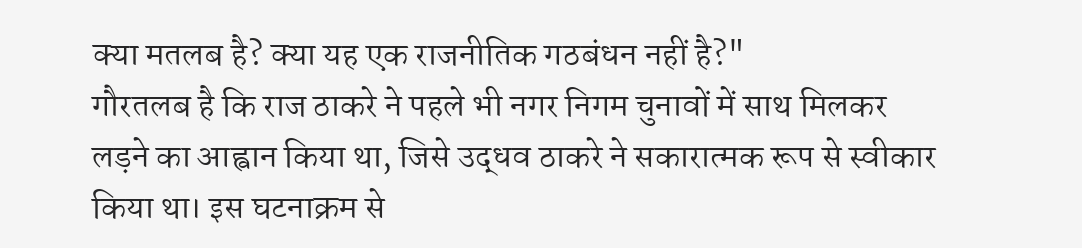क्या मतलब है? क्या यह एक राजनीतिक गठबंधन नहीं है?"
गौरतलब है कि राज ठाकरे ने पहले भी नगर निगम चुनावों में साथ मिलकर लड़ने का आह्वान किया था, जिसे उद्धव ठाकरे ने सकारात्मक रूप से स्वीकार किया था। इस घटनाक्रम से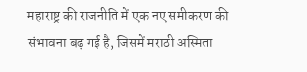महाराष्ट्र की राजनीति में एक नए समीकरण की संभावना बढ़ गई है, जिसमें मराठी अस्मिता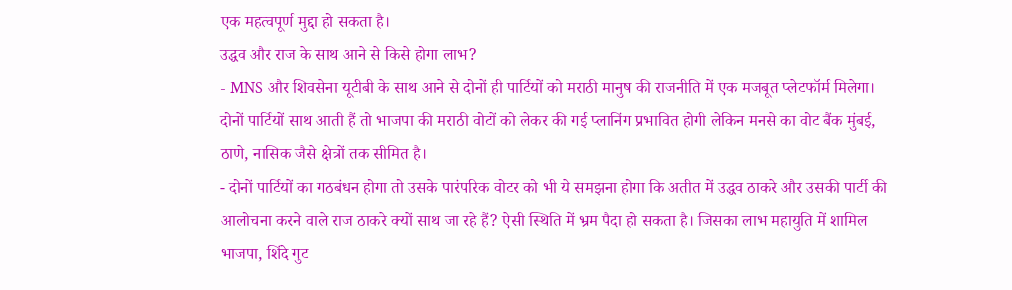एक महत्वपूर्ण मुद्दा हो सकता है।
उद्धव और राज के साथ आने से किसे होगा लाभ?
- MNS और शिवसेना यूटीबी के साथ आने से दोनों ही पार्टियों को मराठी मानुष की राजनीति में एक मजबूत प्लेटफॉर्म मिलेगा। दोनों पार्टियों साथ आती हैं तो भाजपा की मराठी वोटों को लेकर की गई प्लानिंग प्रभावित होगी लेकिन मनसे का वोट बैंक मुंबई, ठाणे, नासिक जैसे क्षेत्रों तक सीमित है।
- दोनों पार्टियों का गठबंधन होगा तो उसके पारंपरिक वोटर को भी ये समझना होगा कि अतीत में उद्धव ठाकरे और उसकी पार्टी की आलोचना करने वाले राज ठाकरे क्यों साथ जा रहे हैं? ऐसी स्थिति में भ्रम पैदा हो सकता है। जिसका लाभ महायुति में शामिल भाजपा, शिंदे गुट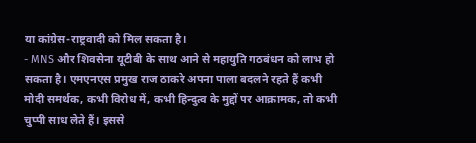या कांग्रेस-राष्ट्रवादी को मिल सकता है।
- MNS और शिवसेना यूटीबी के साथ आने से महायुति गठबंधन को लाभ हो सकता है। एमएनएस प्रमुख राज ठाकरे अपना पाला बदलने रहते हैं कभी मोदी समर्थक, कभी विरोध में, कभी हिन्दुत्व के मुद्दों पर आक्रामक, तो कभी चुप्पी साध लेते हैं। इससे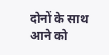दोनों के साथ आने को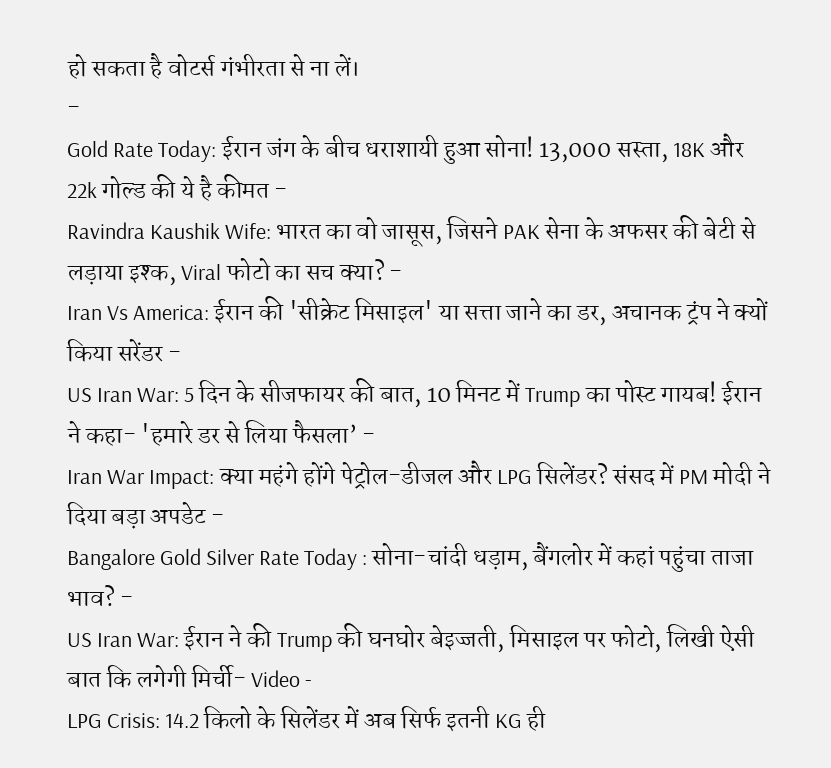हो सकता है वोटर्स गंभीरता से ना लें।
-
Gold Rate Today: ईरान जंग के बीच धराशायी हुआ सोना! 13,000 सस्ता, 18K और 22k गोल्ड की ये है कीमत -
Ravindra Kaushik Wife: भारत का वो जासूस, जिसने PAK सेना के अफसर की बेटी से लड़ाया इश्क, Viral फोटो का सच क्या? -
Iran Vs America: ईरान की 'सीक्रेट मिसाइल' या सत्ता जाने का डर, अचानक ट्रंप ने क्यों किया सरेंडर -
US Iran War: 5 दिन के सीजफायर की बात, 10 मिनट में Trump का पोस्ट गायब! ईरान ने कहा- 'हमारे डर से लिया फैसला’ -
Iran War Impact: क्या महंगे होंगे पेट्रोल-डीजल और LPG सिलेंडर? संसद में PM मोदी ने दिया बड़ा अपडेट -
Bangalore Gold Silver Rate Today : सोना-चांदी धड़ाम, बैंगलोर में कहां पहुंचा ताजा भाव? -
US Iran War: ईरान ने की Trump की घनघोर बेइज्जती, मिसाइल पर फोटो, लिखी ऐसी बात कि लगेगी मिर्ची- Video -
LPG Crisis: 14.2 किलो के सिलेंडर में अब सिर्फ इतनी KG ही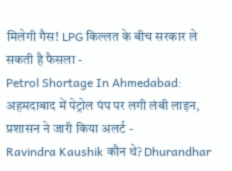मिलेगी गैस! LPG किल्लत के बीच सरकार ले सकती है फैसला -
Petrol Shortage In Ahmedabad: अहमदाबाद में पेट्रोल पंप पर लगी लंबी लाइन, प्रशासन ने जारी किया अलर्ट -
Ravindra Kaushik कौन थे? Dhurandhar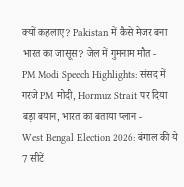क्यों कहलाए? Pakistan में कैसे मेजर बना भारत का जासूस? जेल में गुमनाम मौत -
PM Modi Speech Highlights: संसद में गरजे PM मोदी, Hormuz Strait पर दिया बड़ा बयान, भारत का बताया प्लान -
West Bengal Election 2026: बंगाल की ये 7 सीटें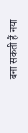बना सकती हैं नया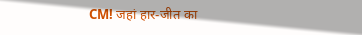CM! जहां हार-जीत का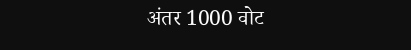अंतर 1000 वोट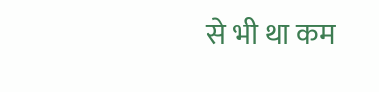से भी था कम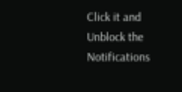Click it and Unblock the Notifications